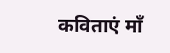कविताएं माँ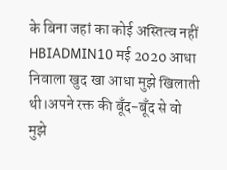के बिना जहां का कोई अस्तित्व नहीं HBIADMIN10 मई 2020 आधा निवाला खुद खा आधा मुझे खिलाती थी।अपने रक्त की बूँद-बूँद से वो मुझे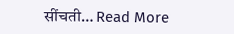सींचती… Read More